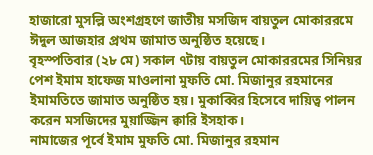হাজারো মুসল্লি অংশগ্রহণে জাতীয় মসজিদ বায়তুল মোকাররমে ঈদুল আজহার প্রথম জামাত অনুষ্ঠিত হয়েছে।
বৃহস্পতিবার (২৮ মে) সকাল ৭টায় বায়তুল মোকাররমের সিনিয়র পেশ ইমাম হাফেজ মাওলানা মুফতি মো. মিজানুর রহমানের ইমামতিতে জামাত অনুষ্ঠিত হয়। মুকাব্বির হিসেবে দায়িত্ব পালন করেন মসজিদের মুয়াজ্জিন ক্বারি ইসহাক।
নামাজের পূর্বে ইমাম মুফতি মো. মিজানুর রহমান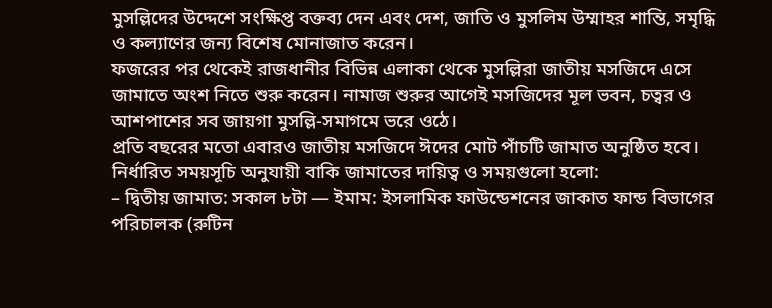মুসল্লিদের উদ্দেশে সংক্ষিপ্ত বক্তব্য দেন এবং দেশ, জাতি ও মুসলিম উম্মাহর শান্তি, সমৃদ্ধি ও কল্যাণের জন্য বিশেষ মোনাজাত করেন।
ফজরের পর থেকেই রাজধানীর বিভিন্ন এলাকা থেকে মুসল্লিরা জাতীয় মসজিদে এসে জামাতে অংশ নিতে শুরু করেন। নামাজ শুরুর আগেই মসজিদের মূল ভবন, চত্বর ও আশপাশের সব জায়গা মুসল্লি-সমাগমে ভরে ওঠে।
প্রতি বছরের মতো এবারও জাতীয় মসজিদে ঈদের মোট পাঁচটি জামাত অনুষ্ঠিত হবে। নির্ধারিত সময়সূচি অনুযায়ী বাকি জামাতের দায়িত্ব ও সময়গুলো হলো:
– দ্বিতীয় জামাত: সকাল ৮টা — ইমাম: ইসলামিক ফাউন্ডেশনের জাকাত ফান্ড বিভাগের পরিচালক (রুটিন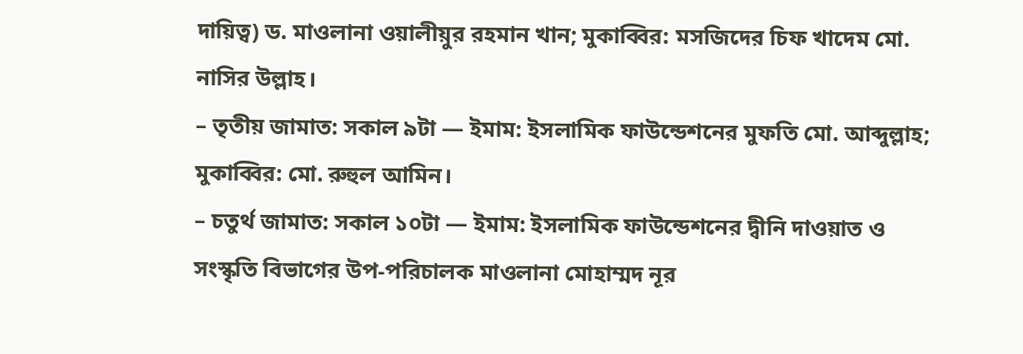দায়িত্ব) ড. মাওলানা ওয়ালীয়ুর রহমান খান; মুকাব্বির: মসজিদের চিফ খাদেম মো. নাসির উল্লাহ।
– তৃতীয় জামাত: সকাল ৯টা — ইমাম: ইসলামিক ফাউন্ডেশনের মুফতি মো. আব্দুল্লাহ; মুকাব্বির: মো. রুহুল আমিন।
– চতুর্থ জামাত: সকাল ১০টা — ইমাম: ইসলামিক ফাউন্ডেশনের দ্বীনি দাওয়াত ও সংস্কৃতি বিভাগের উপ-পরিচালক মাওলানা মোহাম্মদ নূর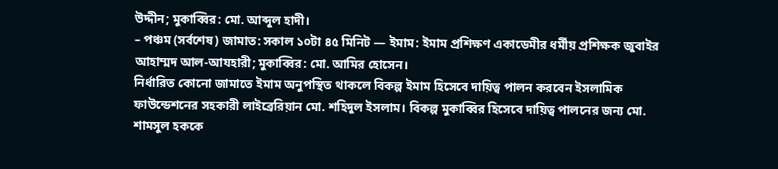উদ্দীন; মুকাব্বির: মো. আব্দুল হাদী।
– পঞ্চম (সর্বশেষ) জামাত: সকাল ১০টা ৪৫ মিনিট — ইমাম: ইমাম প্রশিক্ষণ একাডেমীর ধর্মীয় প্রশিক্ষক জুবাইর আহাম্মদ আল-আযহারী; মুকাব্বির: মো. আমির হোসেন।
নির্ধারিত কোনো জামাতে ইমাম অনুপস্থিত থাকলে বিকল্প ইমাম হিসেবে দায়িত্ব পালন করবেন ইসলামিক ফাউন্ডেশনের সহকারী লাইব্রেরিয়ান মো. শহিদুল ইসলাম। বিকল্প মুকাব্বির হিসেবে দায়িত্ব পালনের জন্য মো. শামসুল হককে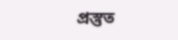প্রস্তুত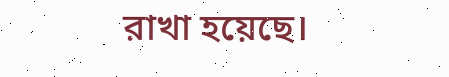রাখা হয়েছে।